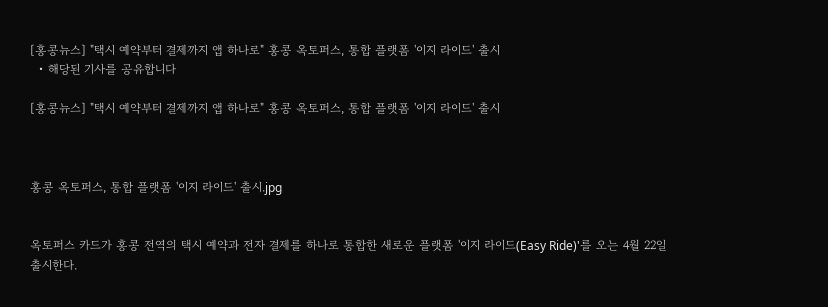[홍콩뉴스] "택시 예약부터 결제까지 앱 하나로" 홍콩 옥토퍼스, 통합 플랫폼 '이지 라이드' 출시
  • 해당된 기사를 공유합니다

[홍콩뉴스] "택시 예약부터 결제까지 앱 하나로" 홍콩 옥토퍼스, 통합 플랫폼 '이지 라이드' 출시



홍콩 옥토퍼스, 통합 플랫폼 '이지 라이드' 출시.jpg


옥토퍼스 카드가 홍콩 전역의 택시 예약과 전자 결제를 하나로 통합한 새로운 플랫폼 '이지 라이드(Easy Ride)'를 오는 4월 22일 출시한다.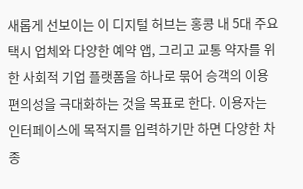새롭게 선보이는 이 디지털 허브는 홍콩 내 5대 주요 택시 업체와 다양한 예약 앱, 그리고 교통 약자를 위한 사회적 기업 플랫폼을 하나로 묶어 승객의 이용 편의성을 극대화하는 것을 목표로 한다. 이용자는 인터페이스에 목적지를 입력하기만 하면 다양한 차종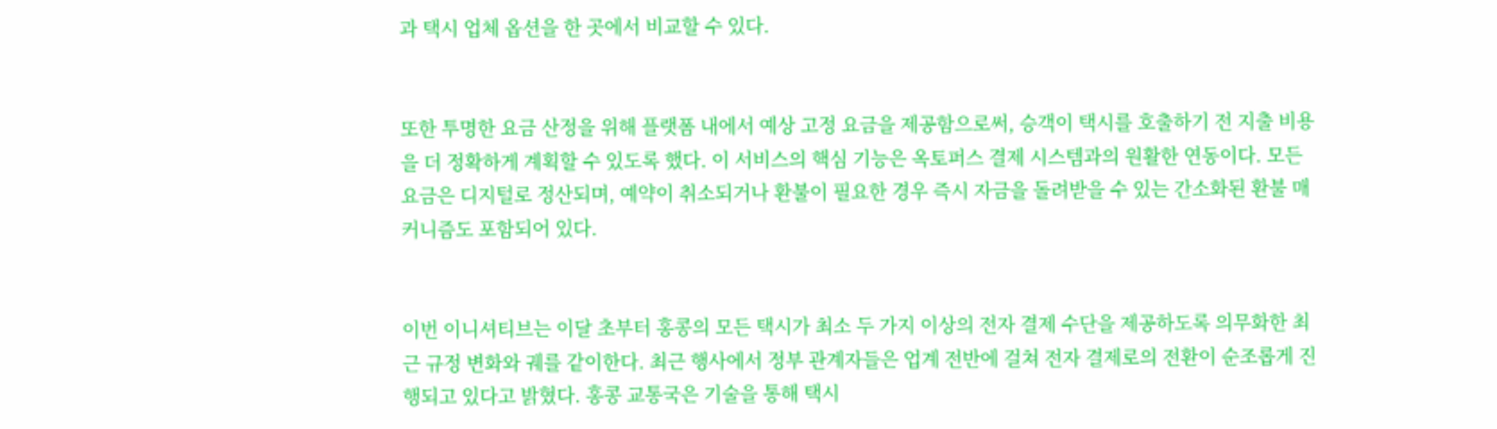과 택시 업체 옵션을 한 곳에서 비교할 수 있다.


또한 투명한 요금 산정을 위해 플랫폼 내에서 예상 고정 요금을 제공함으로써, 승객이 택시를 호출하기 전 지출 비용을 더 정확하게 계획할 수 있도록 했다. 이 서비스의 핵심 기능은 옥토퍼스 결제 시스템과의 원활한 연동이다. 모든 요금은 디지털로 정산되며, 예약이 취소되거나 환불이 필요한 경우 즉시 자금을 돌려받을 수 있는 간소화된 환불 매커니즘도 포함되어 있다.


이번 이니셔티브는 이달 초부터 홍콩의 모든 택시가 최소 두 가지 이상의 전자 결제 수단을 제공하도록 의무화한 최근 규정 변화와 궤를 같이한다. 최근 행사에서 정부 관계자들은 업계 전반에 걸쳐 전자 결제로의 전환이 순조롭게 진행되고 있다고 밝혔다. 홍콩 교통국은 기술을 통해 택시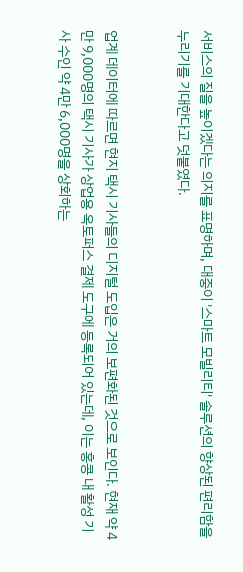서비스의 질을 높이겠다는 의지를 표명하며, 대중이 '스마트 모빌리티' 솔루션의 향상된 편리함을 누리기를 기대한다고 덧붙였다.


업계 데이터에 따르면 현지 택시 기사들의 디지털 도입은 거의 보편화된 것으로 보인다. 현재 약 4만 9,000명의 택시 기사가 상업용 옥토퍼스 결제 도구에 등록되어 있는데, 이는 홍콩 내 활성 기사 수인 약 4만 6,000명을 상회하는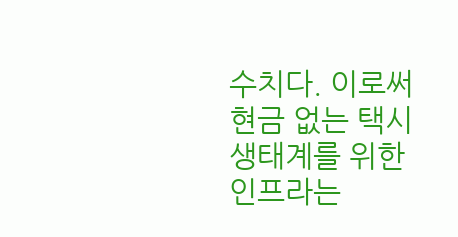수치다. 이로써 현금 없는 택시 생태계를 위한 인프라는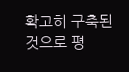확고히 구축된 것으로 평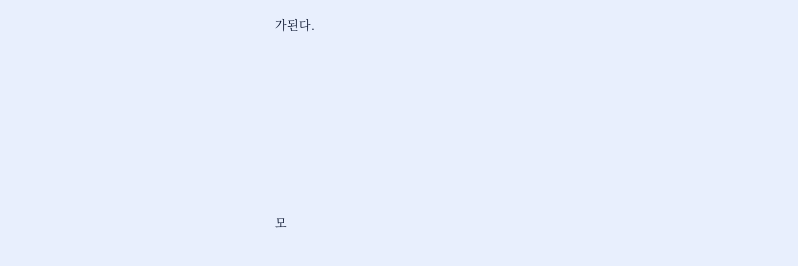가된다.








모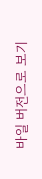바일 버전으로 보기